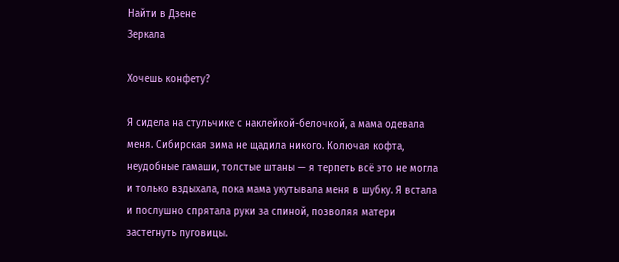Найти в Дзене
Зеркала

Хочешь конфету?

Я сидела на стульчике с наклейкой-белочкой, а мама одевала меня. Сибирская зима не щадила никого. Колючая кофта, неудобные гамаши, толстые штаны — я терпеть всё это не могла и только вздыхала, пока мама укутывала меня в шубку. Я встала и послушно спрятала руки за спиной, позволяя матери застегнуть пуговицы.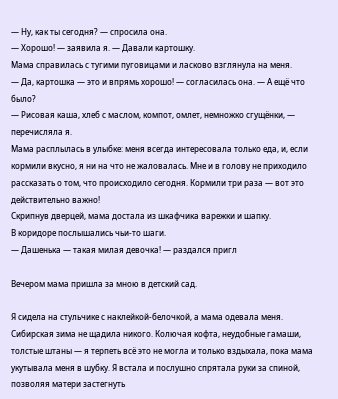— Ну, как ты сегодня? — спросила она.
— Хорошо! — заявила я. — Давали картошку.
Мама справилась с тугими пуговицами и ласково взглянула на меня.
— Да, картошка — это и впрямь хорошо! — согласилась она. — А ещё что было?
— Рисовая каша, хлеб с маслом, компот, омлет, немножко сгущёнки, — перечисляла я.
Мама расплылась в улыбке: меня всегда интересовала только еда, и, если кормили вкусно, я ни на что не жаловалась. Мне и в голову не приходило рассказать о том, что происходило сегодня. Кормили три раза — вот это действительно важно!
Скрипнув дверцей, мама достала из шкафчика варежки и шапку.
В коридоре послышались чьи-то шаги.
— Дашенька — такая милая девочка! — раздался пригл

Вечером мама пришла за мною в детский сад.

Я сидела на стульчике с наклейкой-белочкой, а мама одевала меня. Сибирская зима не щадила никого. Колючая кофта, неудобные гамаши, толстые штаны — я терпеть всё это не могла и только вздыхала, пока мама укутывала меня в шубку. Я встала и послушно спрятала руки за спиной, позволяя матери застегнуть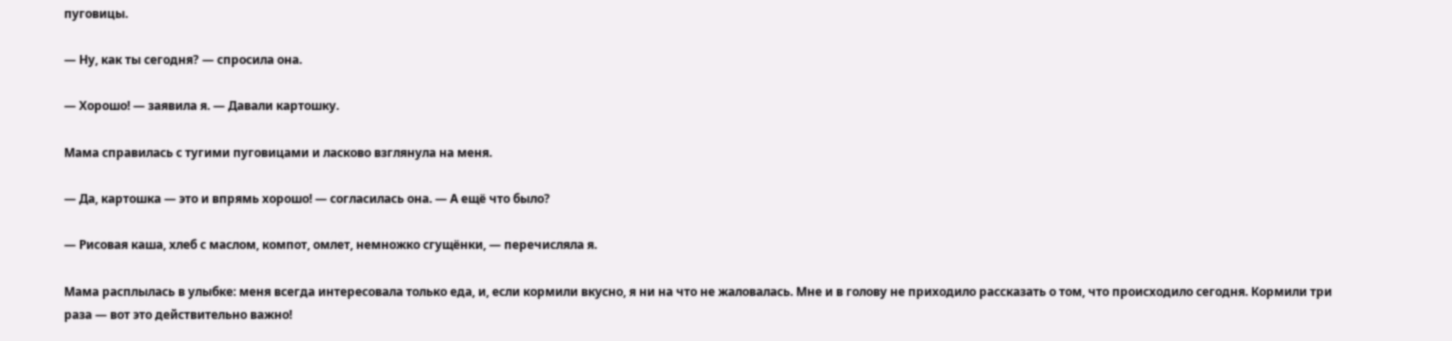пуговицы.

— Ну, как ты сегодня? — спросила она.

— Хорошо! — заявила я. — Давали картошку.

Мама справилась с тугими пуговицами и ласково взглянула на меня.

— Да, картошка — это и впрямь хорошо! — согласилась она. — А ещё что было?

— Рисовая каша, хлеб с маслом, компот, омлет, немножко сгущёнки, — перечисляла я.

Мама расплылась в улыбке: меня всегда интересовала только еда, и, если кормили вкусно, я ни на что не жаловалась. Мне и в голову не приходило рассказать о том, что происходило сегодня. Кормили три раза — вот это действительно важно!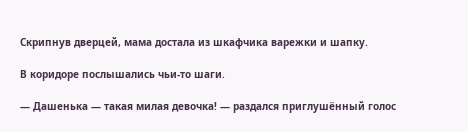Скрипнув дверцей, мама достала из шкафчика варежки и шапку.

В коридоре послышались чьи-то шаги.

— Дашенька — такая милая девочка! — раздался приглушённый голос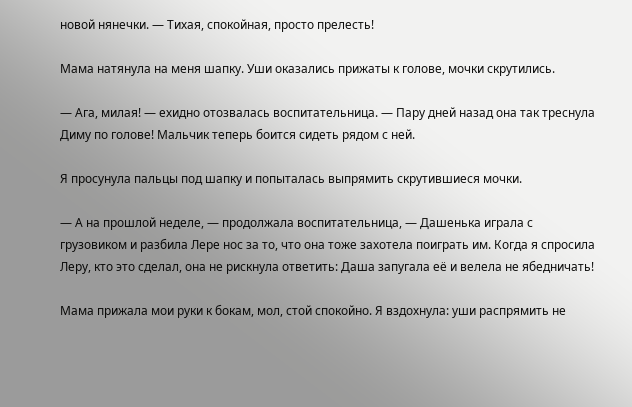новой нянечки. — Тихая, спокойная, просто прелесть!

Мама натянула на меня шапку. Уши оказались прижаты к голове, мочки скрутились.

— Ага, милая! — ехидно отозвалась воспитательница. — Пару дней назад она так треснула Диму по голове! Мальчик теперь боится сидеть рядом с ней.

Я просунула пальцы под шапку и попыталась выпрямить скрутившиеся мочки.

— А на прошлой неделе, — продолжала воспитательница, — Дашенька играла с грузовиком и разбила Лере нос за то, что она тоже захотела поиграть им. Когда я спросила Леру, кто это сделал, она не рискнула ответить: Даша запугала её и велела не ябедничать!

Мама прижала мои руки к бокам, мол, стой спокойно. Я вздохнула: уши распрямить не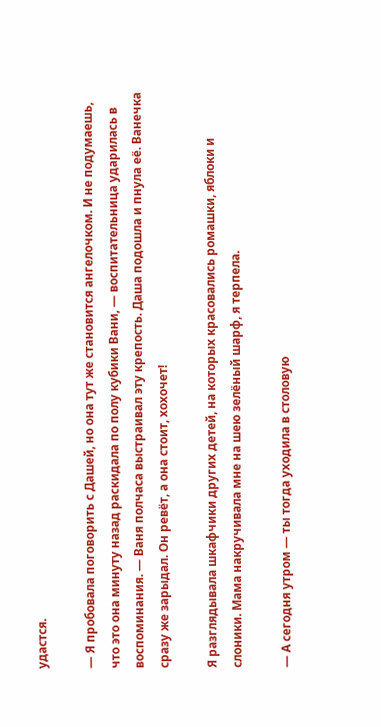удастся.

— Я пробовала поговорить с Дашей, но она тут же становится ангелочком. И не подумаешь, что это она минуту назад раскидала по полу кубики Вани, — воспитательница ударилась в воспоминания. — Ваня полчаса выстраивал эту крепость. Даша подошла и пнула её. Ванечка сразу же зарыдал. Он ревёт, а она стоит, хохочет!

Я разглядывала шкафчики других детей, на которых красовались ромашки, яблоки и слоники. Мама накручивала мне на шею зелёный шарф, я терпела.

— А сегодня утром — ты тогда уходила в столовую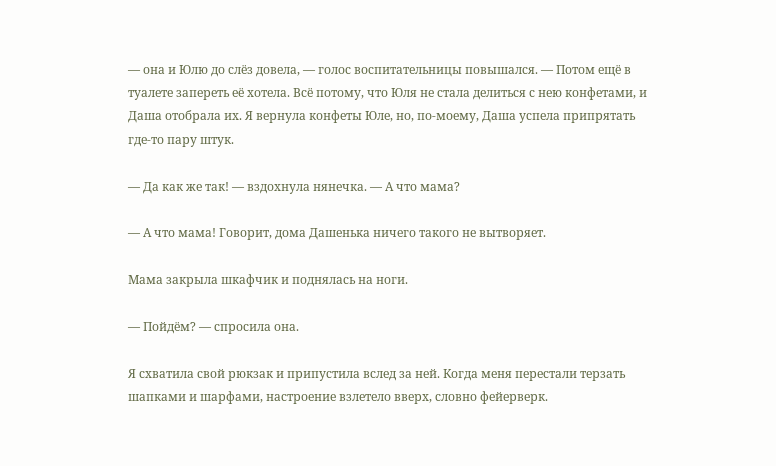— она и Юлю до слёз довела, — голос воспитательницы повышался. — Потом ещё в туалете запереть её хотела. Всё потому, что Юля не стала делиться с нею конфетами, и Даша отобрала их. Я вернула конфеты Юле, но, по-моему, Даша успела припрятать где-то пару штук.

— Да как же так! — вздохнула нянечка. — А что мама?

— А что мама! Говорит, дома Дашенька ничего такого не вытворяет.

Мама закрыла шкафчик и поднялась на ноги.

— Пойдём? — спросила она.

Я схватила свой рюкзак и припустила вслед за ней. Когда меня перестали терзать шапками и шарфами, настроение взлетело вверх, словно фейерверк.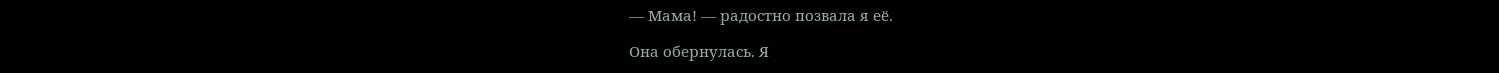— Мама! — радостно позвала я её.

Она обернулась. Я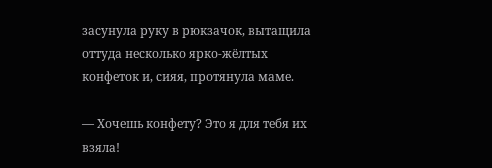засунула руку в рюкзачок, вытащила оттуда несколько ярко-жёлтых конфеток и, сияя, протянула маме.

— Хочешь конфету? Это я для тебя их взяла!